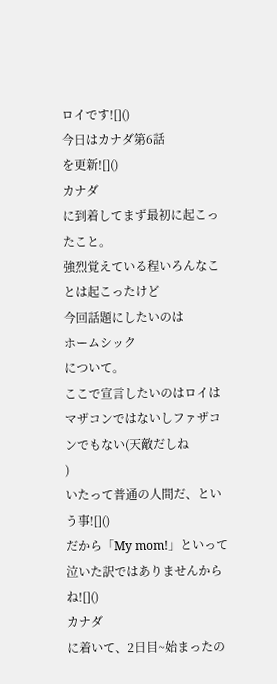ロイです![]()
今日はカナダ第6話
を更新![]()
カナダ
に到着してまず最初に起こったこと。
強烈覚えている程いろんなことは起こったけど
今回話題にしたいのは
ホームシック
について。
ここで宣言したいのはロイはマザコンではないしファザコンでもない(天敵だしね
)
いたって普通の人間だ、という事![]()
だから「My mom!」といって泣いた訳ではありませんからね![]()
カナダ
に着いて、2日目~始まったの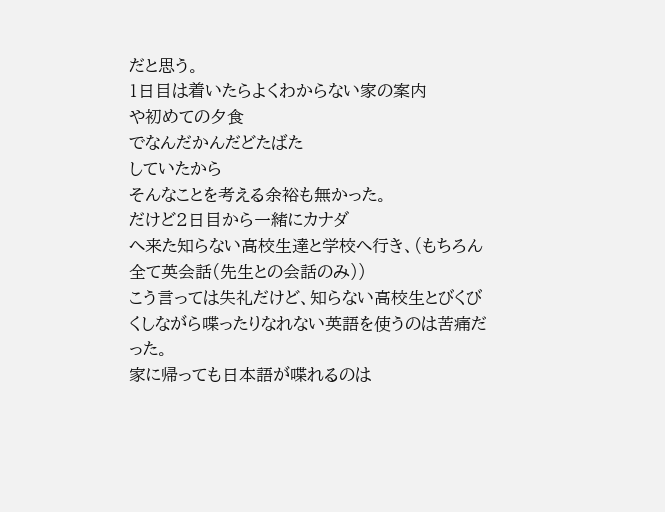だと思う。
1日目は着いたらよくわからない家の案内
や初めての夕食
でなんだかんだどたばた
していたから
そんなことを考える余裕も無かった。
だけど2日目から一緒にカナダ
へ来た知らない高校生達と学校へ行き、(もちろん全て英会話(先生との会話のみ))
こう言っては失礼だけど、知らない高校生とびくびくしながら喋ったりなれない英語を使うのは苦痛だった。
家に帰っても日本語が喋れるのは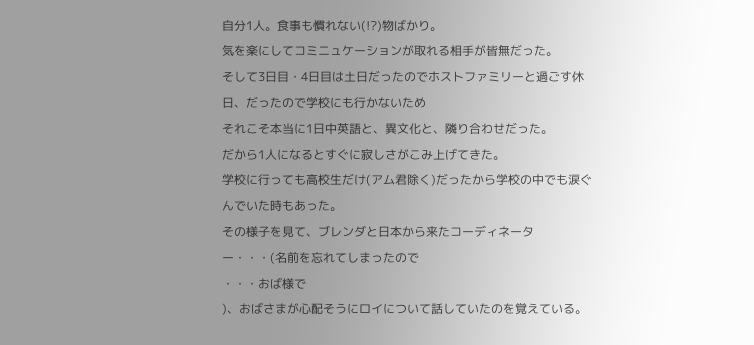自分1人。食事も慣れない(!?)物ばかり。
気を楽にしてコミニュケーションが取れる相手が皆無だった。
そして3日目・4日目は土日だったのでホストファミリーと過ごす休日、だったので学校にも行かないため
それこそ本当に1日中英語と、異文化と、隣り合わせだった。
だから1人になるとすぐに寂しさがこみ上げてきた。
学校に行っても高校生だけ(アム君除く)だったから学校の中でも涙ぐんでいた時もあった。
その様子を見て、ブレンダと日本から来たコーディネーター・・・(名前を忘れてしまったので
・・・おば様で
)、おばさまが心配そうにロイについて話していたのを覚えている。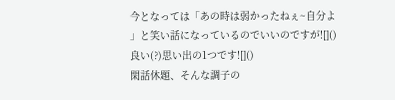今となっては「あの時は弱かったねぇ~自分よ
」と笑い話になっているのでいいのですが![]()
良い(?)思い出の1つです![]()
閑話休題、そんな調子の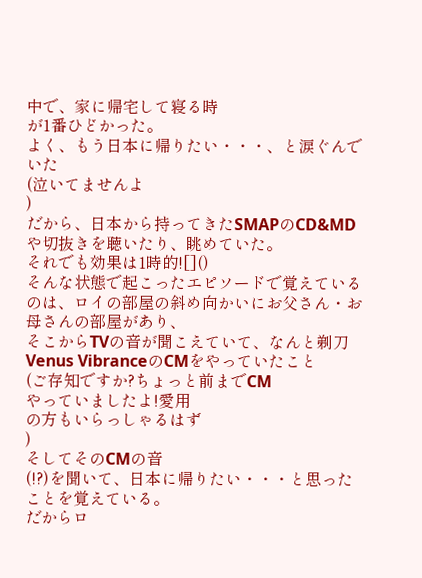中で、家に帰宅して寝る時
が1番ひどかった。
よく、もう日本に帰りたい・・・、と涙ぐんでいた
(泣いてませんよ
)
だから、日本から持ってきたSMAPのCD&MDや切抜きを聴いたり、眺めていた。
それでも効果は1時的![]()
そんな状態で起こったエピソードで覚えているのは、ロイの部屋の斜め向かいにお父さん・お母さんの部屋があり、
そこからTVの音が聞こえていて、なんと剃刀
Venus VibranceのCMをやっていたこと
(ご存知ですか?ちょっと前までCM
やっていましたよ!愛用
の方もいらっしゃるはず
)
そしてそのCMの音
(!?)を聞いて、日本に帰りたい・・・と思ったことを覚えている。
だからロ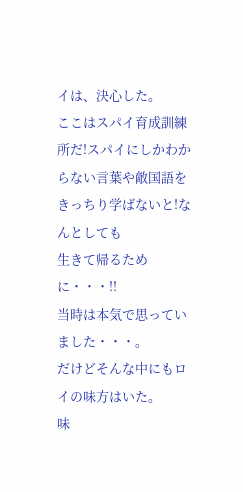イは、決心した。
ここはスパイ育成訓練所だ!スパイにしかわからない言葉や敵国語をきっちり学ばないと!なんとしても
生きて帰るために・・・!!
当時は本気で思っていました・・・。
だけどそんな中にもロイの味方はいた。
味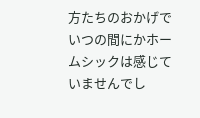方たちのおかげでいつの間にかホームシックは感じていませんでし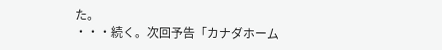た。
・・・続く。次回予告「カナダホーム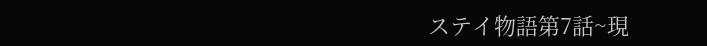ステイ物語第7話~現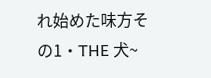れ始めた味方その1・THE 犬~